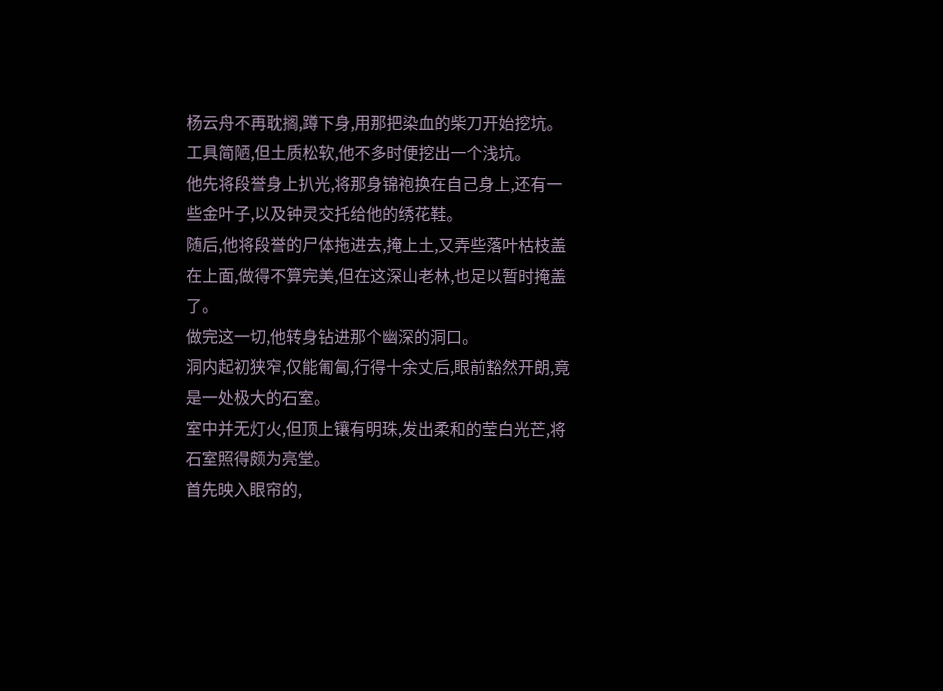杨云舟不再耽搁,蹲下身,用那把染血的柴刀开始挖坑。
工具简陋,但土质松软,他不多时便挖出一个浅坑。
他先将段誉身上扒光,将那身锦袍换在自己身上,还有一些金叶子,以及钟灵交托给他的绣花鞋。
随后,他将段誉的尸体拖进去,掩上土,又弄些落叶枯枝盖在上面,做得不算完美,但在这深山老林,也足以暂时掩盖了。
做完这一切,他转身钻进那个幽深的洞口。
洞内起初狭窄,仅能匍匐,行得十余丈后,眼前豁然开朗,竟是一处极大的石室。
室中并无灯火,但顶上镶有明珠,发出柔和的莹白光芒,将石室照得颇为亮堂。
首先映入眼帘的,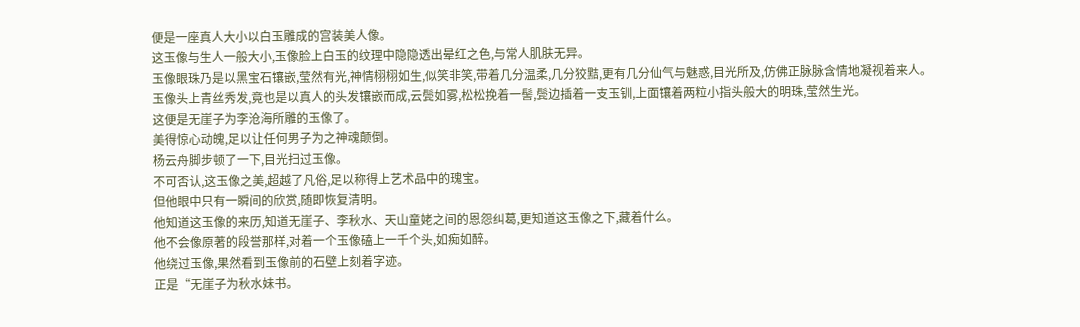便是一座真人大小以白玉雕成的宫装美人像。
这玉像与生人一般大小,玉像脸上白玉的纹理中隐隐透出晕红之色,与常人肌肤无异。
玉像眼珠乃是以黑宝石镶嵌,莹然有光,神情栩栩如生,似笑非笑,带着几分温柔,几分狡黠,更有几分仙气与魅惑,目光所及,仿佛正脉脉含情地凝视着来人。
玉像头上青丝秀发,竟也是以真人的头发镶嵌而成,云鬓如雾,松松挽着一髻,鬓边插着一支玉钏,上面镶着两粒小指头般大的明珠,莹然生光。
这便是无崖子为李沧海所雕的玉像了。
美得惊心动魄,足以让任何男子为之神魂颠倒。
杨云舟脚步顿了一下,目光扫过玉像。
不可否认,这玉像之美,超越了凡俗,足以称得上艺术品中的瑰宝。
但他眼中只有一瞬间的欣赏,随即恢复清明。
他知道这玉像的来历,知道无崖子、李秋水、天山童姥之间的恩怨纠葛,更知道这玉像之下,藏着什么。
他不会像原著的段誉那样,对着一个玉像磕上一千个头,如痴如醉。
他绕过玉像,果然看到玉像前的石壁上刻着字迹。
正是“无崖子为秋水妹书。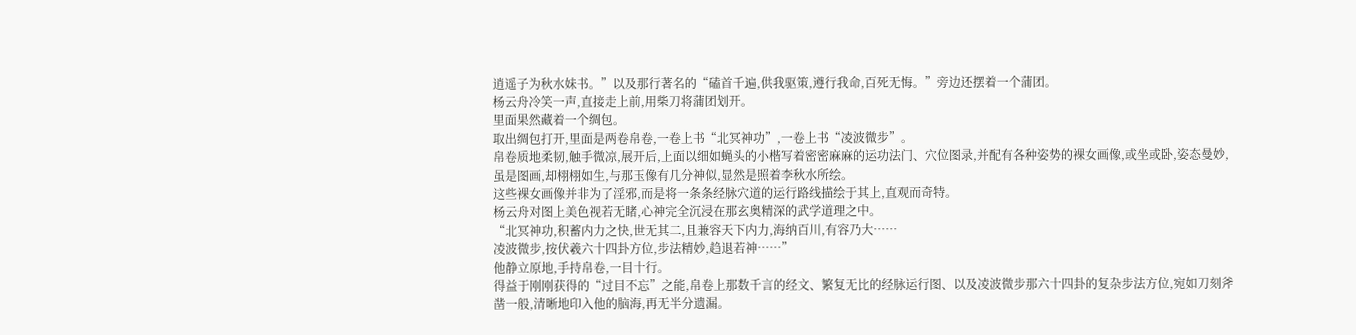逍遥子为秋水妹书。”以及那行著名的“磕首千遍,供我驱策,遵行我命,百死无悔。”旁边还摆着一个蒲团。
杨云舟冷笑一声,直接走上前,用柴刀将蒲团划开。
里面果然藏着一个绸包。
取出绸包打开,里面是两卷帛卷,一卷上书“北冥神功”,一卷上书“凌波微步”。
帛卷质地柔韧,触手微凉,展开后,上面以细如蝇头的小楷写着密密麻麻的运功法门、穴位图录,并配有各种姿势的裸女画像,或坐或卧,姿态曼妙,虽是图画,却栩栩如生,与那玉像有几分神似,显然是照着李秋水所绘。
这些裸女画像并非为了淫邪,而是将一条条经脉穴道的运行路线描绘于其上,直观而奇特。
杨云舟对图上美色视若无睹,心神完全沉浸在那玄奥精深的武学道理之中。
“北冥神功,积蓄内力之快,世无其二,且兼容天下内力,海纳百川,有容乃大……
凌波微步,按伏羲六十四卦方位,步法精妙,趋退若神……”
他静立原地,手持帛卷,一目十行。
得益于刚刚获得的“过目不忘”之能,帛卷上那数千言的经文、繁复无比的经脉运行图、以及凌波微步那六十四卦的复杂步法方位,宛如刀刻斧凿一般,清晰地印入他的脑海,再无半分遗漏。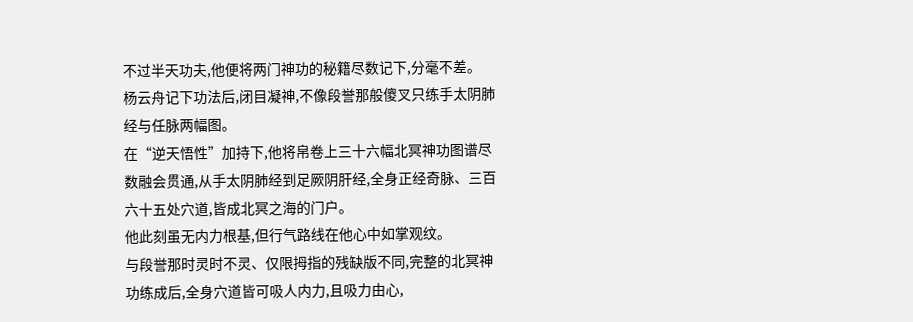不过半天功夫,他便将两门神功的秘籍尽数记下,分毫不差。
杨云舟记下功法后,闭目凝神,不像段誉那般傻叉只练手太阴肺经与任脉两幅图。
在“逆天悟性”加持下,他将帛卷上三十六幅北冥神功图谱尽数融会贯通,从手太阴肺经到足厥阴肝经,全身正经奇脉、三百六十五处穴道,皆成北冥之海的门户。
他此刻虽无内力根基,但行气路线在他心中如掌观纹。
与段誉那时灵时不灵、仅限拇指的残缺版不同,完整的北冥神功练成后,全身穴道皆可吸人内力,且吸力由心,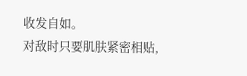收发自如。
对敌时只要肌肤紧密相贴,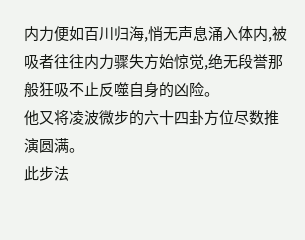内力便如百川归海,悄无声息涌入体内,被吸者往往内力骤失方始惊觉,绝无段誉那般狂吸不止反噬自身的凶险。
他又将凌波微步的六十四卦方位尽数推演圆满。
此步法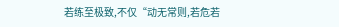若练至极致,不仅“动无常则,若危若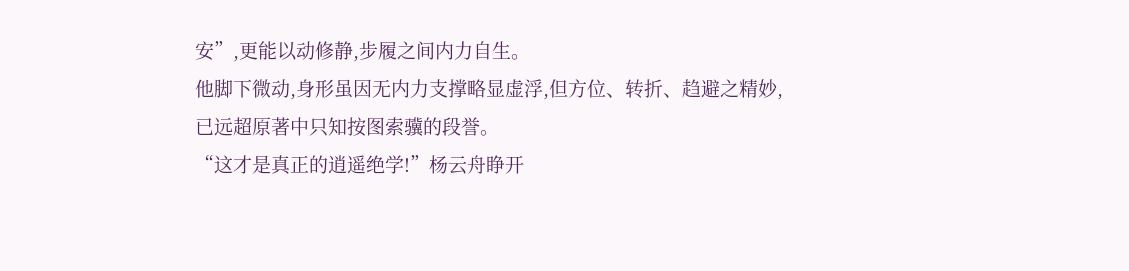安”,更能以动修静,步履之间内力自生。
他脚下微动,身形虽因无内力支撑略显虚浮,但方位、转折、趋避之精妙,已远超原著中只知按图索骥的段誉。
“这才是真正的逍遥绝学!”杨云舟睁开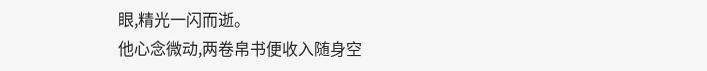眼,精光一闪而逝。
他心念微动,两卷帛书便收入随身空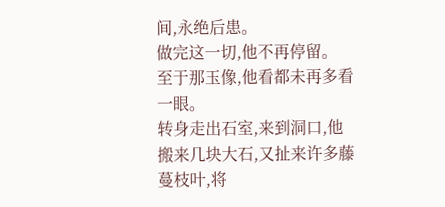间,永绝后患。
做完这一切,他不再停留。
至于那玉像,他看都未再多看一眼。
转身走出石室,来到洞口,他搬来几块大石,又扯来许多藤蔓枝叶,将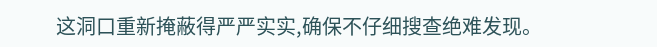这洞口重新掩蔽得严严实实,确保不仔细搜查绝难发现。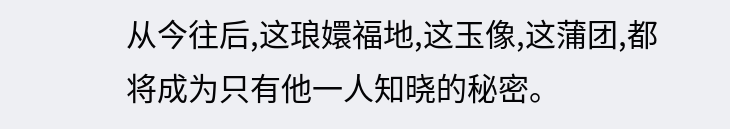从今往后,这琅嬛福地,这玉像,这蒲团,都将成为只有他一人知晓的秘密。